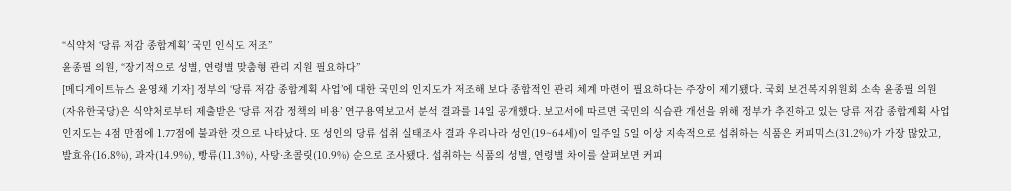“식약처 ‘당류 저감 종합계획’ 국민 인식도 저조”
윤종필 의원, “장기적으로 성별, 연령별 맞춤형 관리 지원 필요하다”
[메디게이트뉴스 윤영채 기자] 정부의 ‘당류 저감 종합계획 사업’에 대한 국민의 인지도가 저조해 보다 종합적인 관리 체계 마련이 필요하다는 주장이 제기됐다. 국회 보건복지위원회 소속 윤종필 의원(자유한국당)은 식약처로부터 제출받은 ‘당류 저감 정책의 비용’ 연구용역보고서 분석 결과를 14일 공개했다. 보고서에 따르면 국민의 식습관 개선을 위해 정부가 추진하고 있는 당류 저감 종합계획 사업 인지도는 4점 만점에 1.77점에 불과한 것으로 나타났다. 또 성인의 당류 섭취 실태조사 결과 우리나라 성인(19~64세)이 일주일 5일 이상 지속적으로 섭취하는 식품은 커피믹스(31.2%)가 가장 많았고, 발효유(16.8%), 과자(14.9%), 빵류(11.3%), 사탕·초콜릿(10.9%) 순으로 조사됐다. 섭취하는 식품의 성별, 연령별 차이를 살펴보면 커피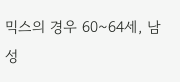믹스의 경우 60~64세, 남성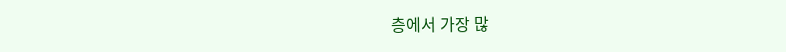층에서 가장 많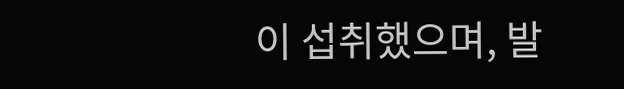이 섭취했으며, 발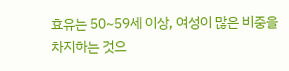효유는 50~59세 이상, 여성이 많은 비중을 차지하는 것으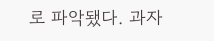로 파악됐다. 과자